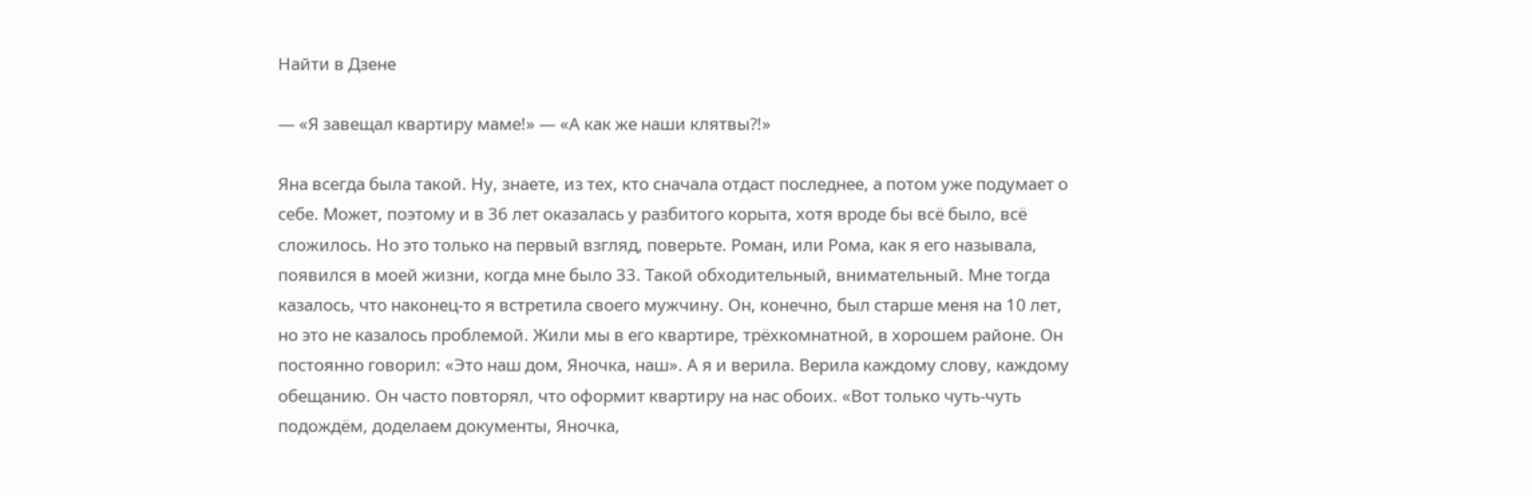Найти в Дзене

— «Я завещал квартиру маме!» — «А как же наши клятвы?!»

Яна всегда была такой. Ну, знаете, из тех, кто сначала отдаст последнее, а потом уже подумает о себе. Может, поэтому и в 36 лет оказалась у разбитого корыта, хотя вроде бы всё было, всё сложилось. Но это только на первый взгляд, поверьте. Роман, или Рома, как я его называла, появился в моей жизни, когда мне было 33. Такой обходительный, внимательный. Мне тогда казалось, что наконец-то я встретила своего мужчину. Он, конечно, был старше меня на 10 лет, но это не казалось проблемой. Жили мы в его квартире, трёхкомнатной, в хорошем районе. Он постоянно говорил: «Это наш дом, Яночка, наш». А я и верила. Верила каждому слову, каждому обещанию. Он часто повторял, что оформит квартиру на нас обоих. «Вот только чуть-чуть подождём, доделаем документы, Яночка,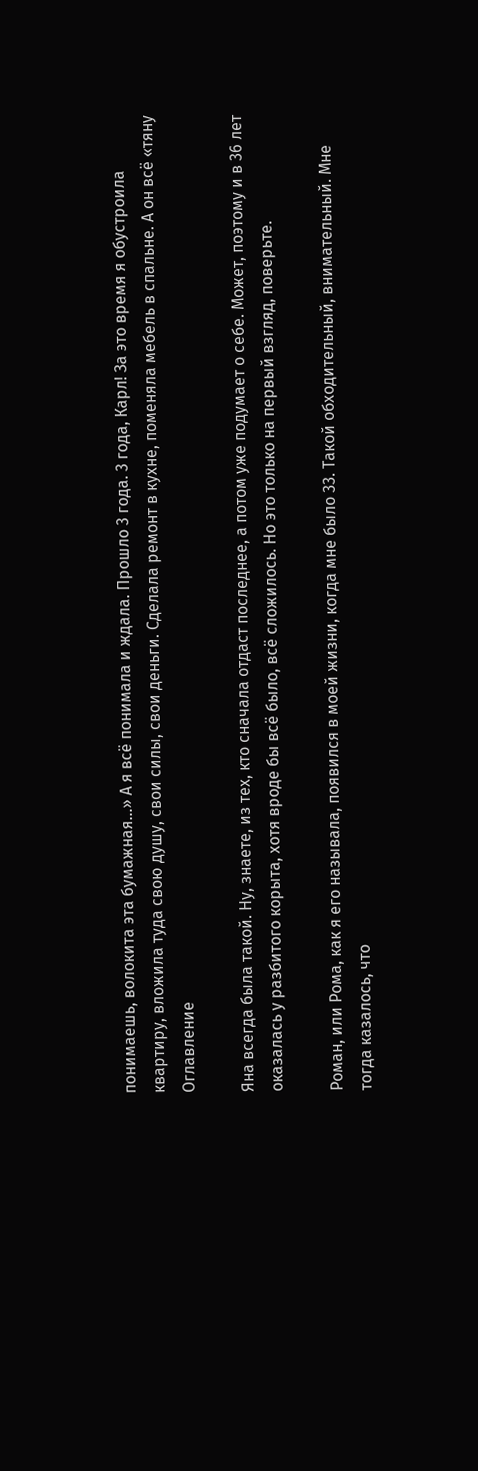понимаешь, волокита эта бумажная…» А я всё понимала и ждала. Прошло 3 года. 3 года, Карл! За это время я обустроила квартиру, вложила туда свою душу, свои силы, свои деньги. Сделала ремонт в кухне, поменяла мебель в спальне. А он всё «тяну
Оглавление

Яна всегда была такой. Ну, знаете, из тех, кто сначала отдаст последнее, а потом уже подумает о себе. Может, поэтому и в 36 лет оказалась у разбитого корыта, хотя вроде бы всё было, всё сложилось. Но это только на первый взгляд, поверьте.

Роман, или Рома, как я его называла, появился в моей жизни, когда мне было 33. Такой обходительный, внимательный. Мне тогда казалось, что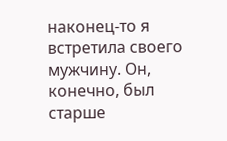наконец-то я встретила своего мужчину. Он, конечно, был старше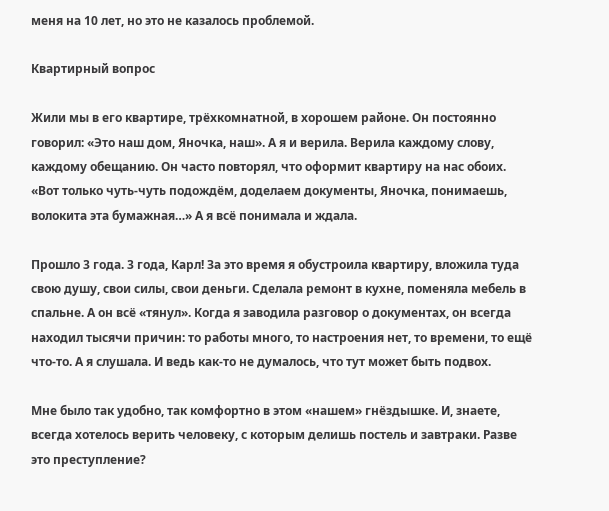меня на 10 лет, но это не казалось проблемой.

Квартирный вопрос

Жили мы в его квартире, трёхкомнатной, в хорошем районе. Он постоянно говорил: «Это наш дом, Яночка, наш». А я и верила. Верила каждому слову, каждому обещанию. Он часто повторял, что оформит квартиру на нас обоих. «Вот только чуть-чуть подождём, доделаем документы, Яночка, понимаешь, волокита эта бумажная…» А я всё понимала и ждала.

Прошло 3 года. 3 года, Карл! За это время я обустроила квартиру, вложила туда свою душу, свои силы, свои деньги. Сделала ремонт в кухне, поменяла мебель в спальне. А он всё «тянул». Когда я заводила разговор о документах, он всегда находил тысячи причин: то работы много, то настроения нет, то времени, то ещё что-то. А я слушала. И ведь как-то не думалось, что тут может быть подвох.

Мне было так удобно, так комфортно в этом «нашем» гнёздышке. И, знаете, всегда хотелось верить человеку, с которым делишь постель и завтраки. Разве это преступление?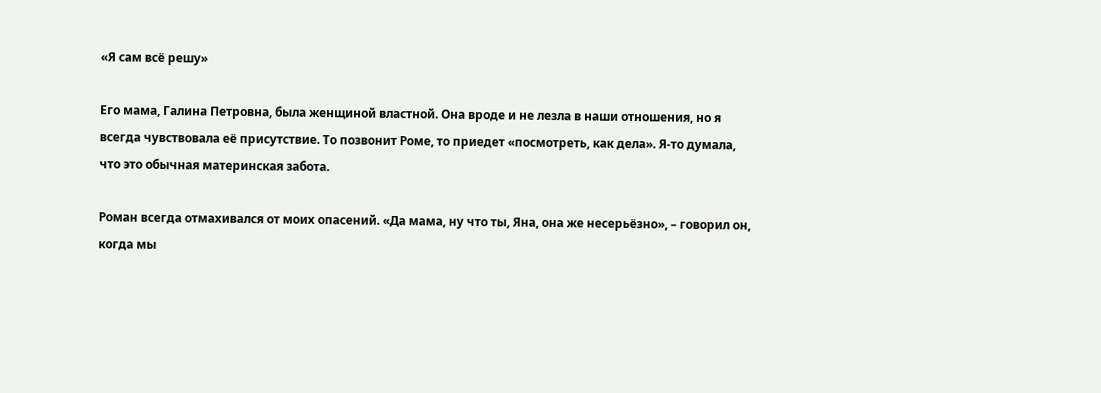«Я сам всё решу»

Его мама, Галина Петровна, была женщиной властной. Она вроде и не лезла в наши отношения, но я всегда чувствовала её присутствие. То позвонит Роме, то приедет «посмотреть, как дела». Я-то думала, что это обычная материнская забота.

Роман всегда отмахивался от моих опасений. «Да мама, ну что ты, Яна, она же несерьёзно», – говорил он, когда мы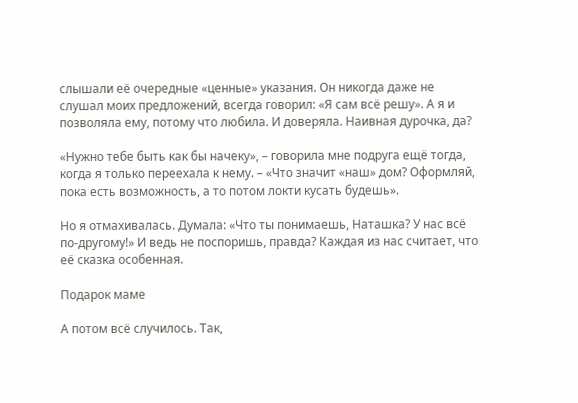слышали её очередные «ценные» указания. Он никогда даже не слушал моих предложений, всегда говорил: «Я сам всё решу». А я и позволяла ему, потому что любила. И доверяла. Наивная дурочка, да?

«Нужно тебе быть как бы начеку», – говорила мне подруга ещё тогда, когда я только переехала к нему. – «Что значит «наш» дом? Оформляй, пока есть возможность, а то потом локти кусать будешь».

Но я отмахивалась. Думала: «Что ты понимаешь, Наташка? У нас всё по-другому!» И ведь не поспоришь, правда? Каждая из нас считает, что её сказка особенная.

Подарок маме

А потом всё случилось. Так,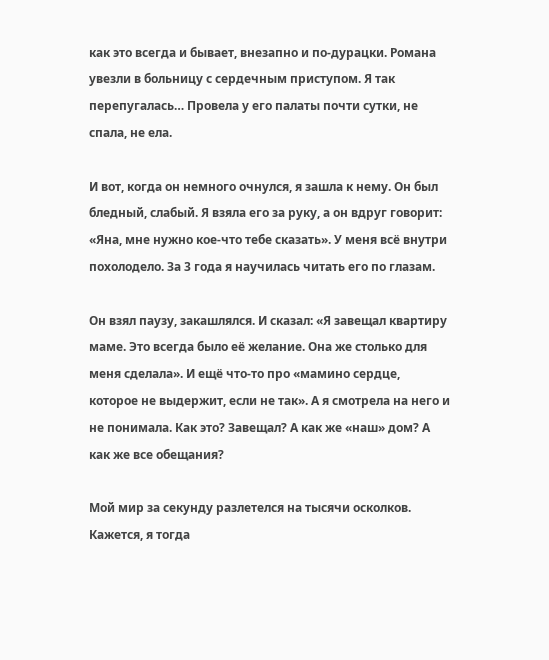как это всегда и бывает, внезапно и по-дурацки. Романа увезли в больницу с сердечным приступом. Я так перепугалась… Провела у его палаты почти сутки, не спала, не ела.

И вот, когда он немного очнулся, я зашла к нему. Он был бледный, слабый. Я взяла его за руку, а он вдруг говорит: «Яна, мне нужно кое-что тебе сказать». У меня всё внутри похолодело. За 3 года я научилась читать его по глазам.

Он взял паузу, закашлялся. И сказал: «Я завещал квартиру маме. Это всегда было её желание. Она же столько для меня сделала». И ещё что-то про «мамино сердце, которое не выдержит, если не так». А я смотрела на него и не понимала. Как это? Завещал? А как же «наш» дом? А как же все обещания?

Мой мир за секунду разлетелся на тысячи осколков. Кажется, я тогда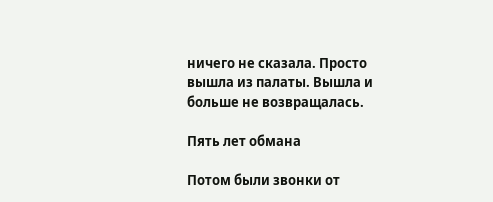ничего не сказала. Просто вышла из палаты. Вышла и больше не возвращалась.

Пять лет обмана

Потом были звонки от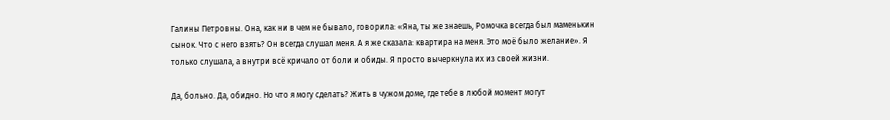Галины Петровны. Она, как ни в чем не бывало, говорила: «Яна, ты же знаешь, Ромочка всегда был маменькин сынок. Что с него взять? Он всегда слушал меня. А я же сказала: квартира на меня. Это моё было желание». Я только слушала, а внутри всё кричало от боли и обиды. Я просто вычеркнула их из своей жизни.

Да, больно. Да, обидно. Но что я могу сделать? Жить в чужом доме, где тебе в любой момент могут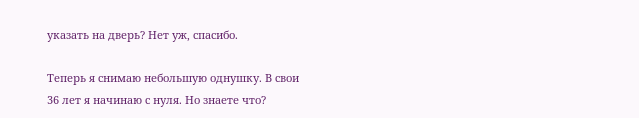указать на дверь? Нет уж, спасибо.

Теперь я снимаю небольшую однушку. В свои 36 лет я начинаю с нуля. Но знаете что?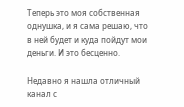Теперь это моя собственная однушка, и я сама решаю, что в ней будет и куда пойдут мои деньги. И это бесценно.

Недавно я нашла отличный канал с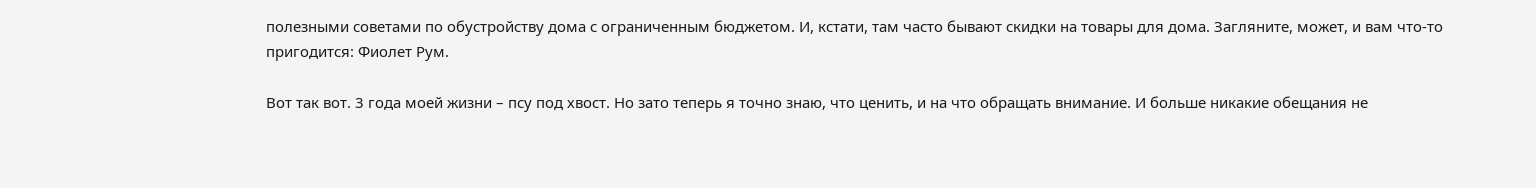полезными советами по обустройству дома с ограниченным бюджетом. И, кстати, там часто бывают скидки на товары для дома. Загляните, может, и вам что-то пригодится: Фиолет Рум.

Вот так вот. 3 года моей жизни – псу под хвост. Но зато теперь я точно знаю, что ценить, и на что обращать внимание. И больше никакие обещания не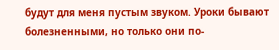будут для меня пустым звуком. Уроки бывают болезненными, но только они по-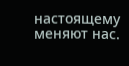настоящему меняют нас.